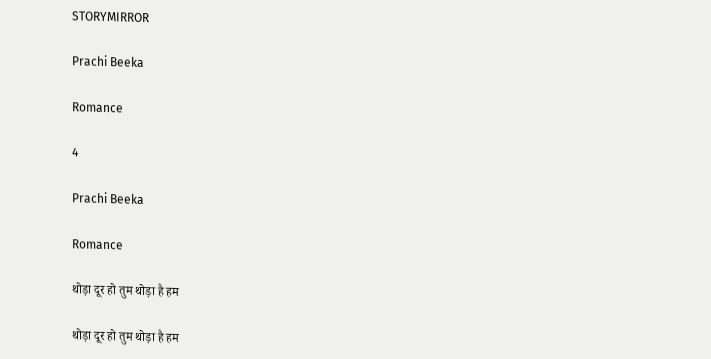STORYMIRROR

Prachi Beeka

Romance

4

Prachi Beeka

Romance

थोड़ा दूर हो तुम थोड़ा है हम

थोड़ा दूर हो तुम थोड़ा है हम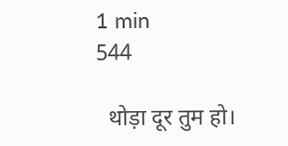1 min
544

  थोड़ा दूर तुम हो।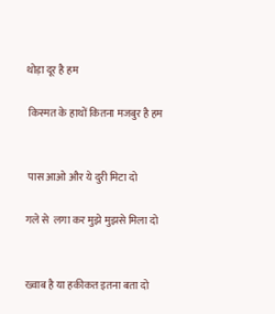थोड़ा दूर है हम

 किस्मत के हाथों कितना मजबुर है हम


 पास आओ और ये दुरी मिटा दो

गले से  लगा कर मुझे मुझसे मिला दो


ख्वाब है या हकीकत इतना बता दो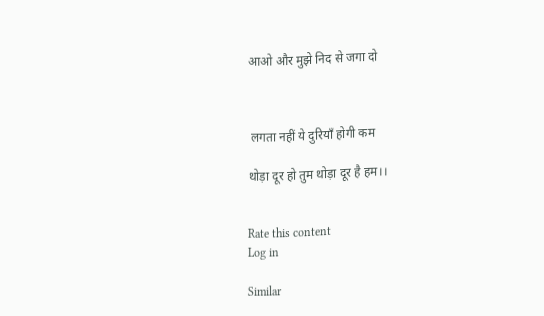आओ और मुझे निद से जगा दो



 लगता नहीं ये दुरियाँ होगी कम

थोड़ा दूर हो तुम थोड़ा दूर है हम।।


Rate this content
Log in

Similar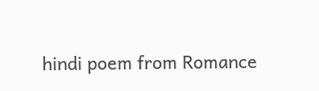hindi poem from Romance